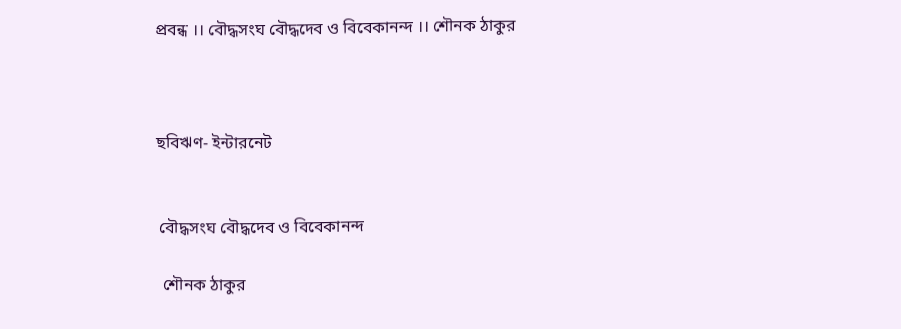প্রবন্ধ ।। বৌদ্ধসংঘ বৌদ্ধদেব ও বিবেকানন্দ ।। শৌনক ঠাকুর



ছবিঋণ- ইন্টারনেট


 বৌদ্ধসংঘ বৌদ্ধদেব ও বিবেকানন্দ

  শৌনক ঠাকুর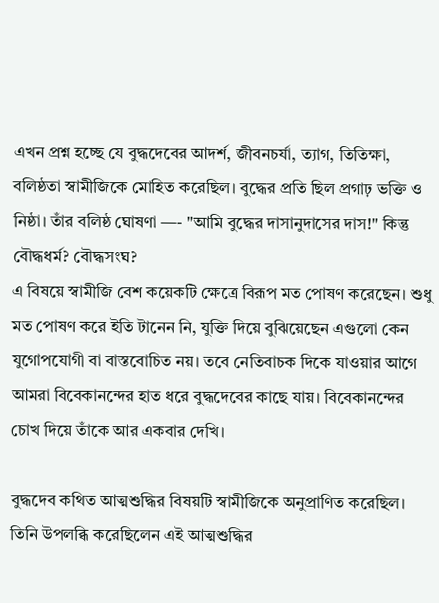এখন প্রশ্ন হচ্ছে যে বুদ্ধদেবের আদর্শ, জীবনচর্যা, ত্যাগ, তিতিক্ষা, বলিষ্ঠতা স্বামীজিকে মোহিত করেছিল। বুদ্ধের প্রতি ছিল প্রগাঢ় ভক্তি ও নিষ্ঠা। তাঁর বলিষ্ঠ ঘোষণা —- "আমি বুদ্ধের দাসানুদাসের দাস!" কিন্তু বৌদ্ধধর্ম? বৌদ্ধসংঘ?
এ বিষয়ে স্বামীজি বেশ কয়েকটি ক্ষেত্রে বিরূপ মত পোষণ করেছেন। শুধু মত পোষণ করে ইতি টানেন নি, যুক্তি দিয়ে বুঝিয়েছেন এগুলো কেন যুগোপযোগী বা বাস্তবোচিত নয়। তবে নেতিবাচক দিকে যাওয়ার আগে আমরা বিবেকানন্দের হাত ধরে বুদ্ধদেবের কাছে যায়। বিবেকানন্দের চোখ দিয়ে তাঁকে আর একবার দেখি।

বুদ্ধদেব কথিত আত্মশুদ্ধির বিষয়টি স্বামীজিকে অনুপ্রাণিত করেছিল। তিনি উপলব্ধি করেছিলেন এই আত্মশুদ্ধির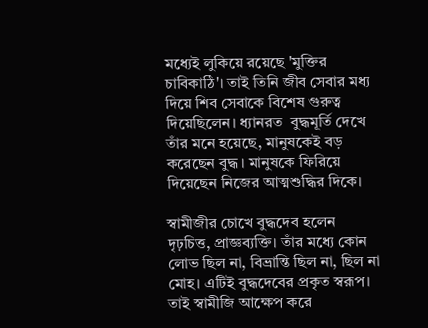মধ্যেই লুকিয়ে রয়েছে 'মুক্তির চাবিকাঠি'। তাই তিনি জীব সেবার মধ্য দিয়ে শিব সেবাকে বিশেষ গুরুত্ব দিয়েছিলেন। ধ্যানরত  বুদ্ধমূর্তি দেখে তাঁর মনে হয়েছে, মানুষকেই বড় করেছেন বুদ্ধ। মানুষকে ফিরিয়ে দিয়েছেন নিজের আত্মশুদ্ধির দিকে।

স্বামীজীর চোখে বুদ্ধদেব হলেন দৃঢ়চিত্ত, প্রাজ্ঞব্যক্তি। তাঁর মধ্যে কোন লোভ ছিল না, বিভ্রান্তি ছিল না, ছিল না মোহ। এটিই বুদ্ধদেবের প্রকৃত স্বরূপ। তাই স্বামীজি আক্ষেপ করে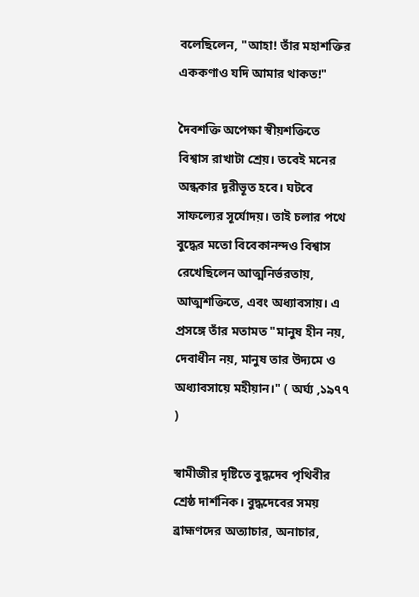বলেছিলেন, "আহা! তাঁর মহাশক্তির এককণাও যদি আমার থাকত!"

দৈবশক্তি অপেক্ষা স্বীয়শক্তিতে বিশ্বাস রাখাটা শ্রেয়। তবেই মনের অন্ধকার দূরীভূত হবে। ঘটবে সাফল্যের সূর্যোদয়। তাই চলার পথে বুদ্ধের মতো বিবেকানন্দও বিশ্বাস রেখেছিলেন আত্মনির্ভরতায়, আত্মশক্তিতে, এবং অধ্যাবসায়। এ প্রসঙ্গে তাঁর মতামত "মানুষ হীন নয়, দেবাধীন নয়, মানুষ তার উদ্যমে ও অধ্যাবসায়ে মহীয়ান।" ( অর্ঘ্য ,১৯৭৭ )

স্বামীজীর দৃষ্টিতে বুদ্ধদেব পৃথিবীর শ্রেষ্ঠ দার্শনিক। বুদ্ধদেবের সময় ব্রাহ্মণদের অত্যাচার, অনাচার,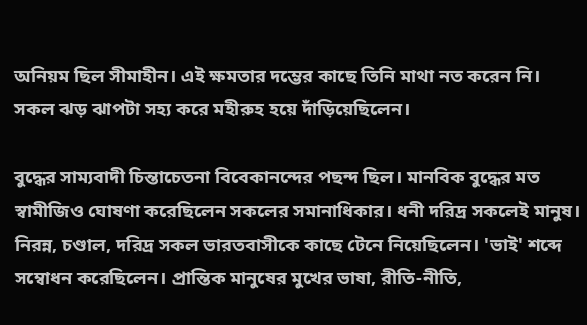অনিয়ম ছিল সীমাহীন। এই ক্ষমতার দম্ভের কাছে তিনি মাথা নত করেন নি। সকল ঝড় ঝাপটা সহ্য করে মহীরুহ হয়ে দাঁড়িয়েছিলেন।

বুদ্ধের সাম্যবাদী চিন্তাচেতনা বিবেকানন্দের পছন্দ ছিল। মানবিক বুদ্ধের মত স্বামীজিও ঘোষণা করেছিলেন সকলের সমানাধিকার। ধনী দরিদ্র সকলেই মানুষ। নিরন্ন, চণ্ডাল, দরিদ্র সকল ভারতবাসীকে কাছে টেনে নিয়েছিলেন। 'ভাই' শব্দে সম্বোধন করেছিলেন। প্রান্তিক মানুষের মুখের ভাষা, রীতি-নীতি,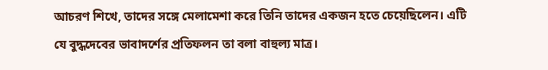আচরণ শিখে, তাদের সঙ্গে মেলামেশা করে তিনি তাদের একজন হতে চেয়েছিলেন। এটি যে বুদ্ধদেবের ভাবাদর্শের প্রতিফলন তা বলা বাহুল্য মাত্র।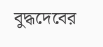বুদ্ধদেবের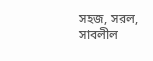সহজ, সরল, সাবলীল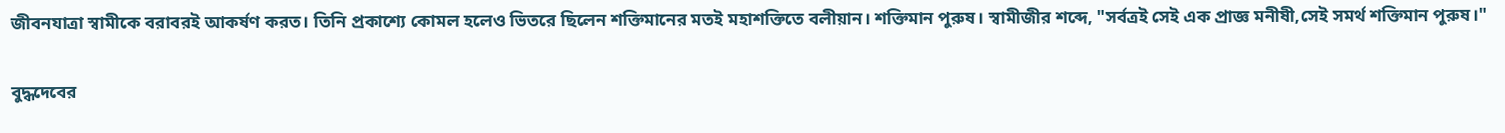জীবনযাত্রা স্বামীকে বরাবরই আকর্ষণ করত। তিনি প্রকাশ্যে কোমল হলেও ভিতরে ছিলেন শক্তিমানের মতই মহাশক্তিতে বলীয়ান। শক্তিমান পুরুষ। স্বামীজীর শব্দে, "সর্বত্রই সেই এক প্রাজ্ঞ মনীষী,সেই সমর্থ শক্তিমান পুরুষ।"

বুদ্ধদেবের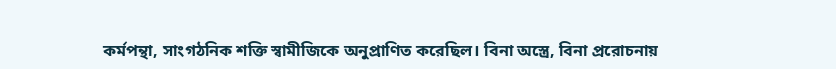কর্মপন্থা, সাংগঠনিক শক্তি স্বামীজিকে অনুপ্রাণিত করেছিল। বিনা অস্ত্রে, বিনা প্ররোচনায়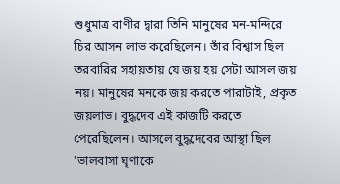শুধুমাত্র বাণীর দ্বারা তিনি মানুষের মন-মন্দিরে চির আসন লাভ করেছিলেন। তাঁর বিশ্বাস ছিল তরবারির সহায়তায় যে জয় হয় সেটা আসল জয় নয়। মানুষের মনকে জয় করতে পারাটাই, প্রকৃত জয়লাভ। বুদ্ধদেব এই কাজটি করতে পেরেছিলেন। আসলে বুদ্ধদেবের আস্থা ছিল 'ভালবাসা ঘৃণাকে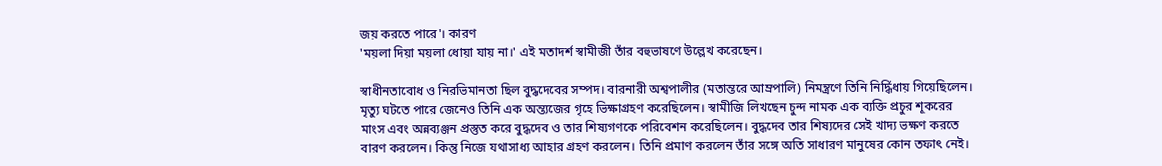জয় করতে পারে'। কারণ
'ময়লা দিয়া ময়লা ধোয়া যায় না।' এই মতাদর্শ স্বামীজী তাঁর বহুভাষণে উল্লেখ করেছেন।

স্বাধীনতাবোধ ও নিরভিমানতা ছিল বুদ্ধদেবের সম্পদ। বারনারী অশ্বপালীর (মতান্তরে আম্রপালি) নিমন্ত্রণে তিনি নির্দ্ধিধায় গিয়েছিলেন। মৃত্যু ঘটতে পারে জেনেও তিনি এক অন্ত্যজের গৃহে ভিক্ষাগ্রহণ করেছিলেন। স্বামীজি লিখছেন চুন্দ নামক এক ব্যক্তি প্রচুর শূকরের মাংস এবং অন্নব্যঞ্জন প্রস্তুত করে বুদ্ধদেব ও তার শিষ্যগণকে পরিবেশন করেছিলেন। বুদ্ধদেব তার শিষ্যদের সেই খাদ্য ভক্ষণ করতে বারণ করলেন। কিন্তু নিজে যথাসাধ্য আহার গ্রহণ করলেন। তিনি প্রমাণ করলেন তাঁর সঙ্গে অতি সাধারণ মানুষের কোন তফাৎ নেই।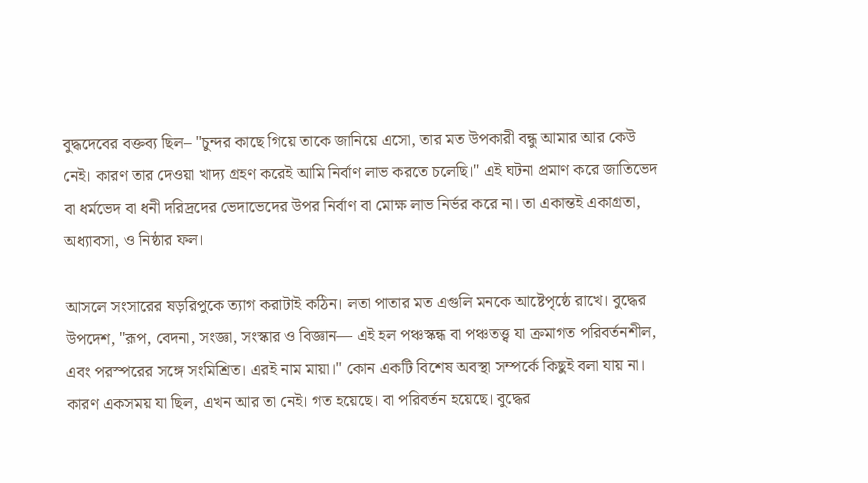বুদ্ধদেবের বক্তব্য ছিল– "চুন্দর কাছে গিয়ে তাকে জানিয়ে এসো, তার মত উপকারী বন্ধু আমার আর কেউ নেই। কারণ তার দেওয়া খাদ্য গ্রহণ করেই আমি নির্বাণ লাভ করতে চলেছি।" এই ঘটনা প্রমাণ করে জাতিভেদ বা ধর্মভেদ বা ধনী দরিদ্রদের ভেদাভেদের উপর নির্বাণ বা মোক্ষ লাভ নির্ভর করে না। তা একান্তই একাগ্রতা, অধ্যাবসা, ও নিষ্ঠার ফল।

আসলে সংসারের ষড়রিপুকে ত্যাগ করাটাই কঠিন। লতা পাতার মত এগুলি মনকে আষ্টেপৃষ্ঠে রাখে। বুদ্ধের উপদেশ, "রূপ, বেদনা, সংজ্ঞা, সংস্কার ও বিজ্ঞান— এই হল পঞ্চস্কন্ধ বা পঞ্চতত্ত্ব যা ক্রমাগত পরিবর্তনশীল, এবং পরস্পরের সঙ্গে সংমিশ্রিত। এরই নাম মায়া।" কোন একটি বিশেষ অবস্থা সম্পর্কে কিছুই বলা যায় না। কারণ একসময় যা ছিল, এখন আর তা নেই। গত হয়েছে। বা পরিবর্তন হয়েছে। বুদ্ধের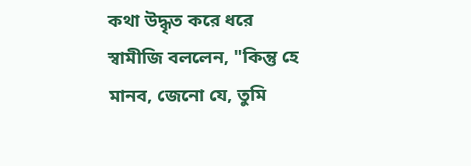কথা উদ্ধৃত করে ধরে স্বামীজি বললেন, "কিন্তু হে মানব, জেনো যে, তুমি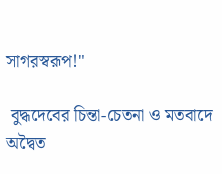সাগরস্বরূপ!"

 বুদ্ধদেবের চিন্তা-চেতনা ও মতবাদে
অদ্বৈত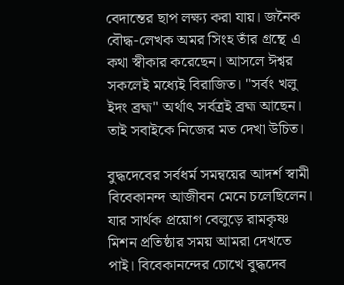বেদান্তের ছাপ লক্ষ্য করা যায়। জনৈক বৌদ্ধ-লেখক অমর সিংহ তাঁর গ্রন্থে এ কথা স্বীকার করেছেন। আসলে ঈশ্বর সকলেই মধ্যেই বিরাজিত। "সর্বং খলু ইদং ব্রহ্ম" অর্থাৎ সর্বত্রই ব্রহ্ম আছেন। তাই সবাইকে নিজের মত দেখা উচিত।

বুদ্ধদেবের সর্বধর্ম সমন্বয়ের আদর্শ স্বামী বিবেকানন্দ আজীবন মেনে চলেছিলেন। যার সার্থক প্রয়োগ বেলুড়ে রামকৃষ্ণ মিশন প্রতিষ্ঠার সময় আমরা দেখতে পাই। বিবেকানন্দের চোখে বুদ্ধদেব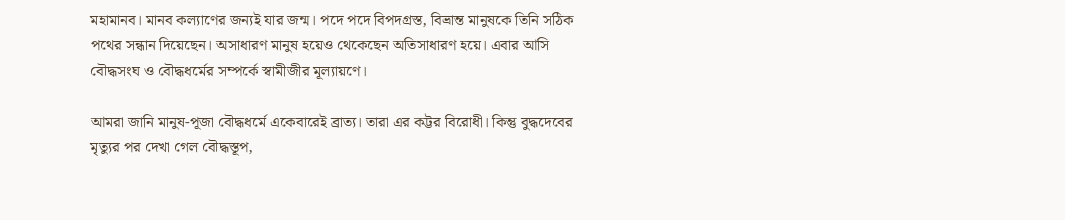মহামানব। মানব কল্যাণের জন্যই যার জন্ম। পদে পদে বিপদগ্রস্ত, বিভ্রান্ত মানুষকে তিনি সঠিক পথের সন্ধান দিয়েছেন। অসাধারণ মানুষ হয়েও থেকেছেন অতিসাধারণ হয়ে। এবার আসি বৌদ্ধসংঘ ও বৌদ্ধধর্মের সম্পর্কে স্বামীজীর মূল্যায়ণে।

আমরা জানি মানুষ-পূজা বৌদ্ধধর্মে একেবারেই ব্রাত্য। তারা এর কট্টর বিরোধী। কিন্তু বুদ্ধদেবের মৃত্যুর পর দেখা গেল বৌদ্ধস্তূপ,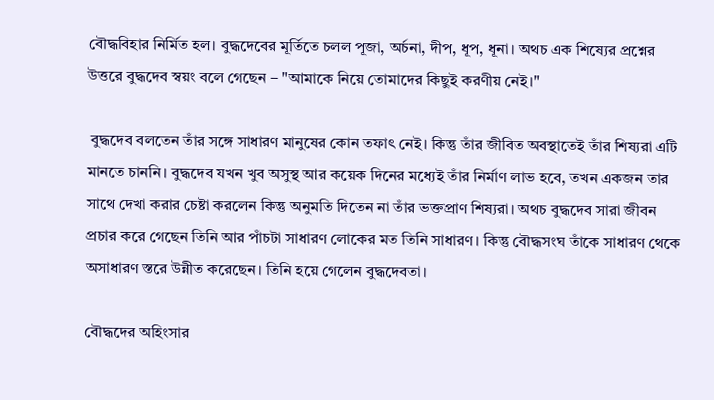বৌদ্ধবিহার নির্মিত হল। বুদ্ধদেবের মূর্তিতে চলল পূজা, অর্চনা, দীপ, ধূপ, ধূনা। অথচ এক শিষ্যের প্রশ্নের উত্তরে বুদ্ধদেব স্বয়ং বলে গেছেন – "আমাকে নিয়ে তোমাদের কিছুই করণীয় নেই।"

 বুদ্ধদেব বলতেন তাঁর সঙ্গে সাধারণ মানুষের কোন তফাৎ নেই। কিন্তু তাঁর জীবিত অবস্থাতেই তাঁর শিষ্যরা এটি মানতে চাননি। বুদ্ধদেব যখন খুব অসুস্থ আর কয়েক দিনের মধ্যেই তাঁর নির্মাণ লাভ হবে, তখন একজন তার সাথে দেখা করার চেষ্টা করলেন কিন্তু অনুমতি দিতেন না তাঁর ভক্তপ্রাণ শিষ্যরা। অথচ বুদ্ধদেব সারা জীবন প্রচার করে গেছেন তিনি আর পাঁচটা সাধারণ লোকের মত তিনি সাধারণ। কিন্তু বৌদ্ধসংঘ তাঁকে সাধারণ থেকে অসাধারণ স্তরে উন্নীত করেছেন। তিনি হয়ে গেলেন বুদ্ধদেবতা।

বৌদ্ধদের অহিংসার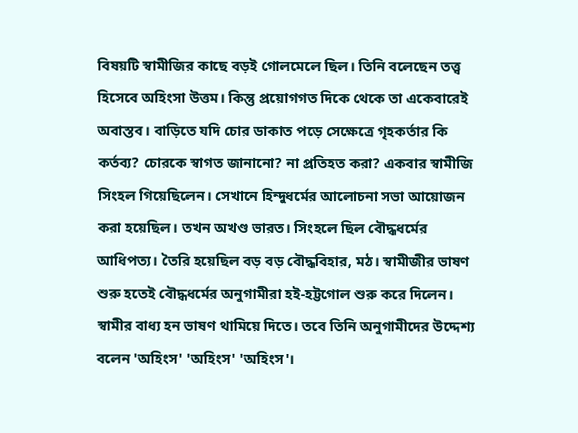বিষয়টি স্বামীজির কাছে বড়ই গোলমেলে ছিল। তিনি বলেছেন তত্ত্ব হিসেবে অহিংসা উত্তম। কিন্তু প্রয়োগগত দিকে থেকে তা একেবারেই অবাস্তব। বাড়িতে যদি চোর ডাকাত পড়ে সেক্ষেত্রে গৃহকর্তার কি কর্তব্য? চোরকে স্বাগত জানানো? না প্রতিহত করা? একবার স্বামীজি সিংহল গিয়েছিলেন। সেখানে হিন্দুধর্মের আলোচনা সভা আয়োজন করা হয়েছিল। তখন অখণ্ড ভারত। সিংহলে ছিল বৌদ্ধধর্মের আধিপত্য। তৈরি হয়েছিল বড় বড় বৌদ্ধবিহার, মঠ। স্বামীজীর ভাষণ শুরু হতেই বৌদ্ধধর্মের অনুগামীরা হই-হট্টগোল শুরু করে দিলেন। স্বামীর বাধ্য হন ভাষণ থামিয়ে দিতে। তবে তিনি অনুগামীদের উদ্দেশ্য বলেন 'অহিংস' 'অহিংস' 'অহিংস'।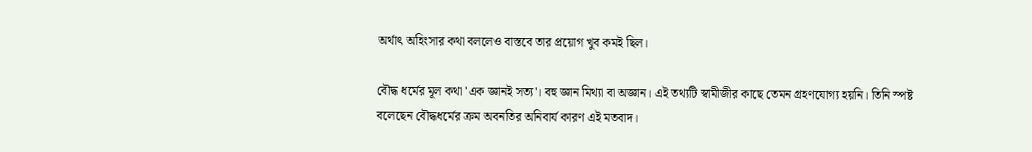অর্থাৎ অহিংসার কথা বললেও বাস্তবে তার প্রয়োগ খুব কমই ছিল।

বৌদ্ধ ধর্মের মূল কথা 'এক জ্ঞানই সত্য'। বহু জ্ঞান মিথ্যা বা অজ্ঞান। এই তথ্যটি স্বামীজীর কাছে তেমন গ্রহণযোগ্য হয়নি। তিনি স্পষ্ট বলেছেন বৌদ্ধধর্মের ক্রম অবনতির অনিবার্য কারণ এই মতবাদ।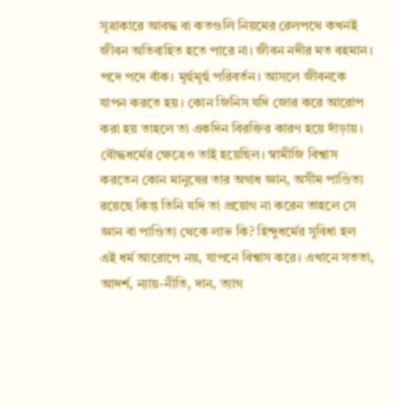সূত্রাকারে আবদ্ধ বা কতগুলি নিয়মের রেলপথে কখনই জীবন অতিবাহিত হতে পারে না। জীবন নদীর মত বহমান। পদে পদে বাঁক। মূর্হুমূর্হু পরিবর্তন। আসলে জীবনকে যাপন করতে হয়। কোন জিনিস যদি জোর করে আরোপ করা হয় তাহলে তা একদিন বিরক্তির কারণ হয়ে দাঁড়ায়। বৌদ্ধধর্মের ক্ষেত্রেও তাই হয়েছিল। স্বামীজি বিশ্বাস করতেন‌ কোন মানুষের তার অগাধ জ্ঞান, অসীম পাণ্ডিত্য রয়েছে কিন্তু তিনি যদি তা প্রয়োগ না করেন তাহলে সে জ্ঞান বা পাণ্ডিত্য থেকে লাভ কি? হিন্দুধর্মের সুবিধা হল এই ধর্ম আরোপে নয়, যাপনে বিশ্বাস করে। এখানে সততা, আদর্শ, ন্যায়-নীতি, দান, ত্যাগ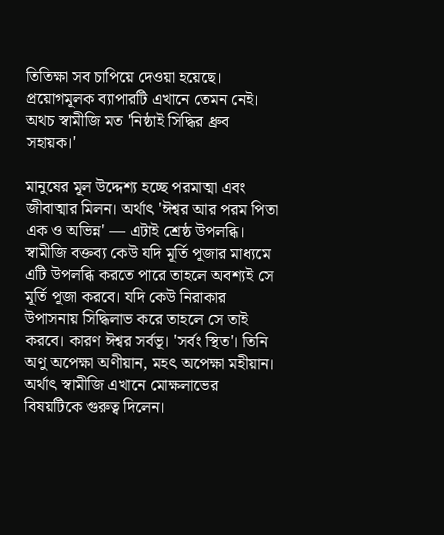তিতিক্ষা সব চাপিয়ে দেওয়া হয়েছে। প্রয়োগমূলক ব্যাপারটি এখানে তেমন নেই। অথচ স্বামীজি মত 'নিষ্ঠাই সিদ্ধির ধ্রুব সহায়ক।'

মানুষের মূল উদ্দেশ্য হচ্ছে পরমাত্মা এবং জীবাত্মার মিলন। অর্থাৎ 'ঈশ্বর আর পরম পিতা এক ও অভিন্ন' — এটাই শ্রেষ্ঠ উপলব্ধি। স্বামীজি বক্তব্য কেউ যদি মূর্তি পূজার মাধ্যমে এটি উপলব্ধি করতে পারে তাহলে অবশ্যই সে মূর্তি পূজা করবে। যদি কেউ নিরাকার উপাসনায় সিদ্ধিলাভ করে তাহলে সে তাই করবে। কারণ ঈশ্বর সর্বভূ। 'সর্বং স্থিত'। তিনি অণু অপেক্ষা অণীয়ান, মহৎ অপেক্ষা মহীয়ান। অর্থাৎ স্বামীজি এখানে মোক্ষলাভের বিষয়টিকে গুরুত্ব দিলেন।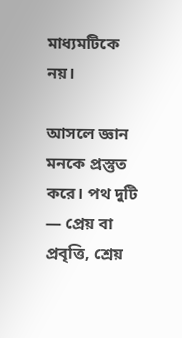মাধ্যমটিকে নয়।

আসলে জ্ঞান মনকে প্রস্তুত করে। পথ দুটি — প্রেয় বা প্রবৃত্তি, শ্রেয়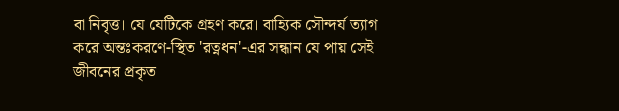বা নিবৃত্ত। যে যেটিকে গ্রহণ করে। বাহ্যিক সৌন্দর্য ত্যাগ করে অন্তঃকরণে-স্থিত 'রত্নধন'-এর সন্ধান যে পায় সেই জীবনের প্রকৃত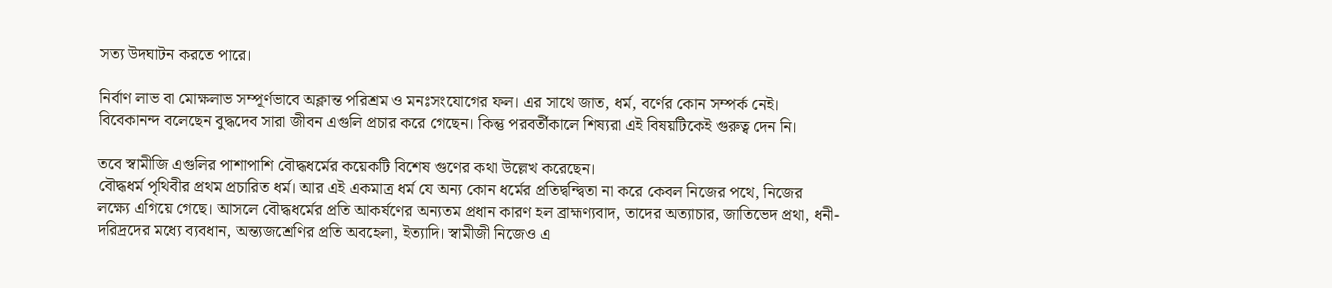সত্য উদঘাটন করতে পারে।

নির্বাণ লাভ বা মোক্ষলাভ সম্পূর্ণভাবে অক্লান্ত পরিশ্রম ও মনঃসংযোগের ফল। এর সাথে জাত, ধর্ম, বর্ণের কোন সম্পর্ক নেই। বিবেকানন্দ বলেছেন বুদ্ধদেব সারা জীবন এগুলি প্রচার করে গেছেন। কিন্তু পরবর্তীকালে শিষ্যরা এই বিষয়টিকেই গুরুত্ব দেন নি।

তবে স্বামীজি এগুলির পাশাপাশি বৌদ্ধধর্মের কয়েকটি বিশেষ গুণের কথা উল্লেখ করেছেন।
বৌদ্ধধর্ম পৃথিবীর প্রথম প্রচারিত ধর্ম। আর এই একমাত্র ধর্ম যে অন্য কোন ধর্মের প্রতিদ্বন্দ্বিতা না করে কেবল নিজের পথে, নিজের লক্ষ্যে এগিয়ে গেছে। আসলে বৌদ্ধধর্মের প্রতি আকর্ষণের অন্যতম প্রধান কারণ হল ব্রাহ্মণ্যবাদ, তাদের অত্যাচার, জাতিভেদ প্রথা, ধনী-দরিদ্রদের মধ্যে ব্যবধান, অন্ত্যজশ্রেণির প্রতি অবহেলা, ইত্যাদি। স্বামীজী নিজেও এ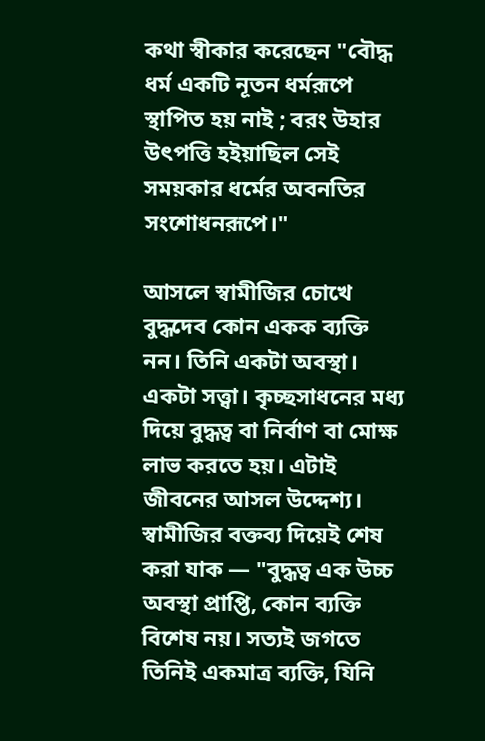কথা স্বীকার করেছেন "বৌদ্ধ ধর্ম একটি নূতন ধর্মরূপে স্থাপিত হয় নাই ; বরং উহার উৎপত্তি হইয়াছিল সেই সময়কার ধর্মের অবনতির সংশোধনরূপে।"

আসলে স্বামীজির চোখে বুদ্ধদেব কোন একক ব্যক্তি নন। তিনি একটা অবস্থা। একটা সত্ত্বা। কৃচ্ছসাধনের মধ্য দিয়ে বুদ্ধত্ব বা নির্বাণ বা মোক্ষ লাভ করতে হয়‌। এটাই জীবনের আসল উদ্দেশ্য। স্বামীজির বক্তব্য দিয়েই শেষ করা যাক — "বুদ্ধত্ব এক উচ্চ অবস্থা প্রাপ্তি, কোন ব্যক্তি বিশেষ নয়। সত্যই জগতে তিনিই একমাত্র ব্যক্তি, যিনি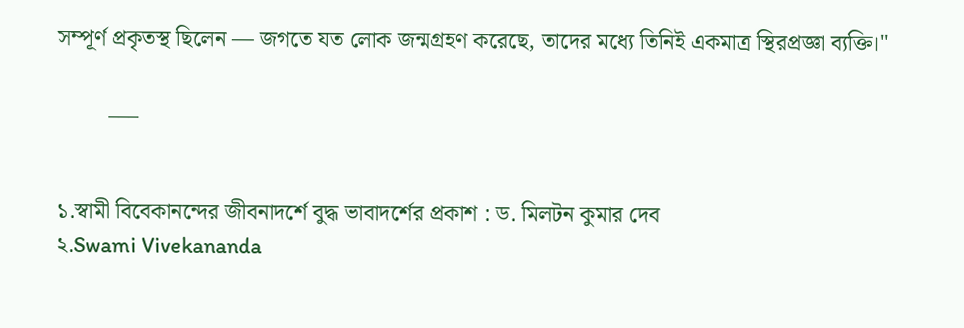সম্পূর্ণ প্রকৃতস্থ ছিলেন — জগতে যত লোক জন্মগ্রহণ করেছে, তাদের মধ্যে তিনিই একমাত্র স্থিরপ্রজ্ঞা ব্যক্তি।"

         ___


১.স্বামী বিবেকানন্দের জীবনাদর্শে বুদ্ধ ভাবাদর্শের প্রকাশ : ড. মিলটন কুমার দেব
২.Swami Vivekananda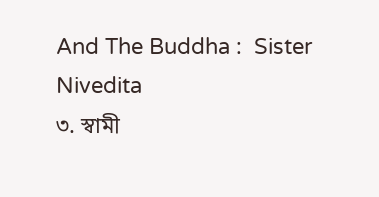And The Buddha :  Sister Nivedita
৩. স্বামী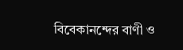বিবেকানন্দের বাণী ও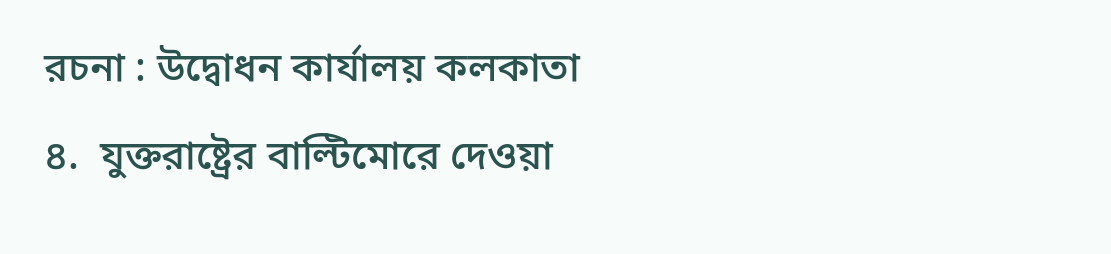রচনা : উদ্বোধন কার্যালয় কলকাতা
৪.  যুক্তরাষ্ট্রের বাল্টিমোরে দেওয়া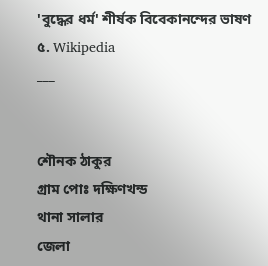'বুদ্ধের ধর্ম' শীর্ষক বিবেকানন্দের ভাষণ
৫. Wikipedia
___


শৌনক ঠাকুর
গ্রাম পোঃ দক্ষিণখন্ড
থানা সালার
জেলা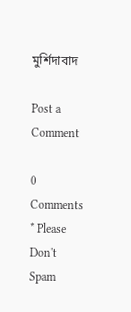মুর্শিদাবাদ

Post a Comment

0 Comments
* Please Don't Spam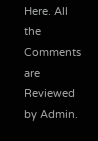Here. All the Comments are Reviewed by Admin.